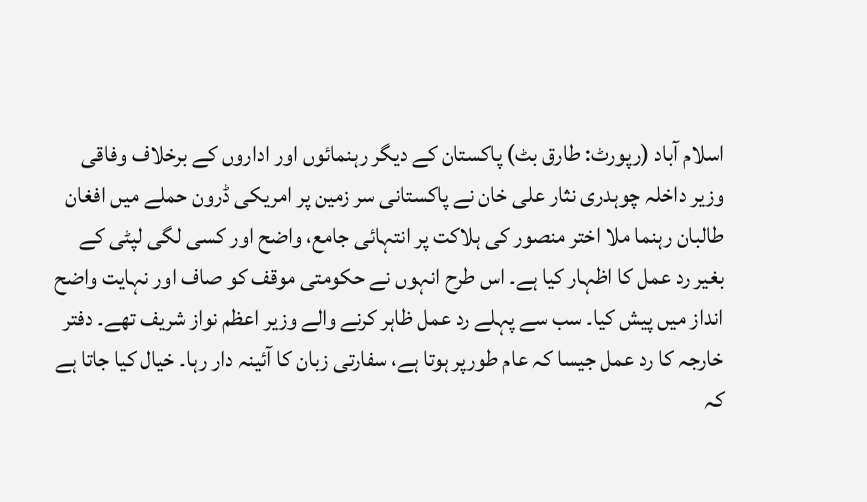اسلام آباد (رپورٹ: طارق بٹ) پاکستان کے دیگر رہنمائوں اور اداروں کے برخلاف وفاقی وزیر داخلہ چوہدری نثار علی خان نے پاکستانی سر زمین پر امریکی ڈرون حملے میں افغان طالبان رہنما ملا اختر منصور کی ہلاکت پر انتہائی جامع، واضح اور کسی لگی لپٹی کے بغیر رد عمل کا اظہار کیا ہے۔ اس طرح انہوں نے حکومتی موقف کو صاف اور نہایت واضح انداز میں پیش کیا۔ سب سے پہلے رد عمل ظاہر کرنے والے وزیر اعظم نواز شریف تھے۔ دفتر خارجہ کا رد عمل جیسا کہ عام طورپر ہوتا ہے، سفارتی زبان کا آئینہ دار رہا۔ خیال کیا جاتا ہے کہ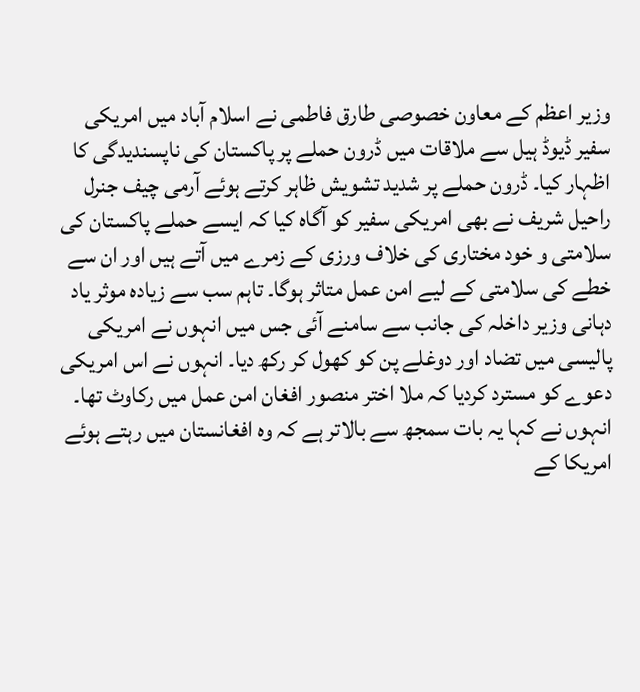وزیر اعظم کے معاون خصوصی طارق فاطمی نے اسلام آباد میں امریکی سفیر ڈیوڈ ہیل سے ملاقات میں ڈرون حملے پر پاکستان کی ناپسندیدگی کا اظہار کیا۔ ڈرون حملے پر شدید تشویش ظاہر کرتے ہوئے آرمی چیف جنرل راحیل شریف نے بھی امریکی سفیر کو آگاہ کیا کہ ایسے حملے پاکستان کی سلامتی و خود مختاری کی خلاف ورزی کے زمرے میں آتے ہیں اور ان سے خطے کی سلامتی کے لیے امن عمل متاثر ہوگا۔ تاہم سب سے زیادہ موثر یاد دہانی وزیر داخلہ کی جانب سے سامنے آئی جس میں انہوں نے امریکی پالیسی میں تضاد اور دوغلے پن کو کھول کر رکھ دیا۔ انہوں نے اس امریکی دعوے کو مسترد کردیا کہ ملا اختر منصور افغان امن عمل میں رکاوٹ تھا۔ انہوں نے کہا یہ بات سمجھ سے بالاتر ہے کہ وہ افغانستان میں رہتے ہوئے امریکا کے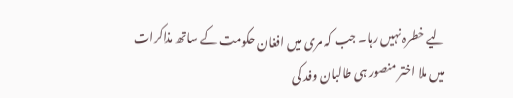لیے خطرہ نہیں رہا۔ جب کہ مری میں افغان حکومت کے ساتھ مذاکرات میں ملا اختر منصور ہی طالبان وفد کی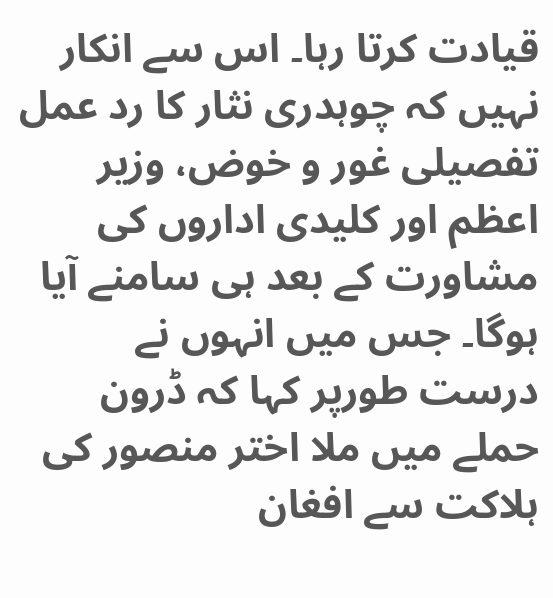قیادت کرتا رہا۔ اس سے انکار نہیں کہ چوہدری نثار کا رد عمل تفصیلی غور و خوض، وزیر اعظم اور کلیدی اداروں کی مشاورت کے بعد ہی سامنے آیا ہوگا۔ جس میں انہوں نے درست طورپر کہا کہ ڈرون حملے میں ملا اختر منصور کی ہلاکت سے افغان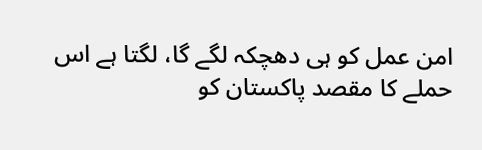امن عمل کو ہی دھچکہ لگے گا، لگتا ہے اس حملے کا مقصد پاکستان کو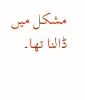مشکل میں ڈالنا تھا۔